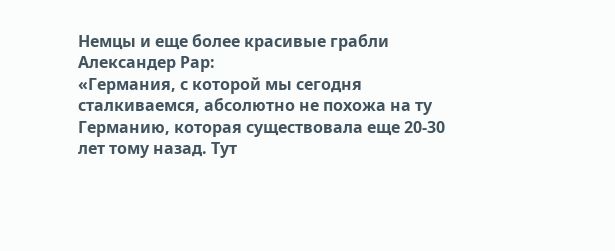Немцы и еще более красивые грабли
Александер Рар:
«Германия, с которой мы сегодня сталкиваемся, абсолютно не похожа на ту Германию, которая существовала еще 20-30 лет тому назад. Тут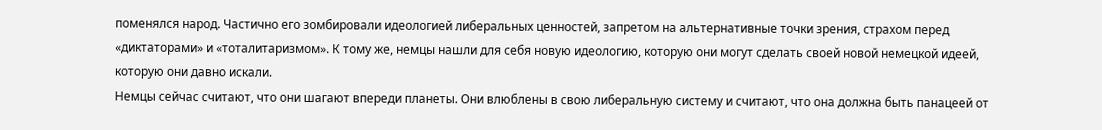поменялся народ. Частично его зомбировали идеологией либеральных ценностей, запретом на альтернативные точки зрения, страхом перед «диктаторами» и «тоталитаризмом». К тому же, немцы нашли для себя новую идеологию, которую они могут сделать своей новой немецкой идеей, которую они давно искали.
Немцы сейчас считают, что они шагают впереди планеты. Они влюблены в свою либеральную систему и считают, что она должна быть панацеей от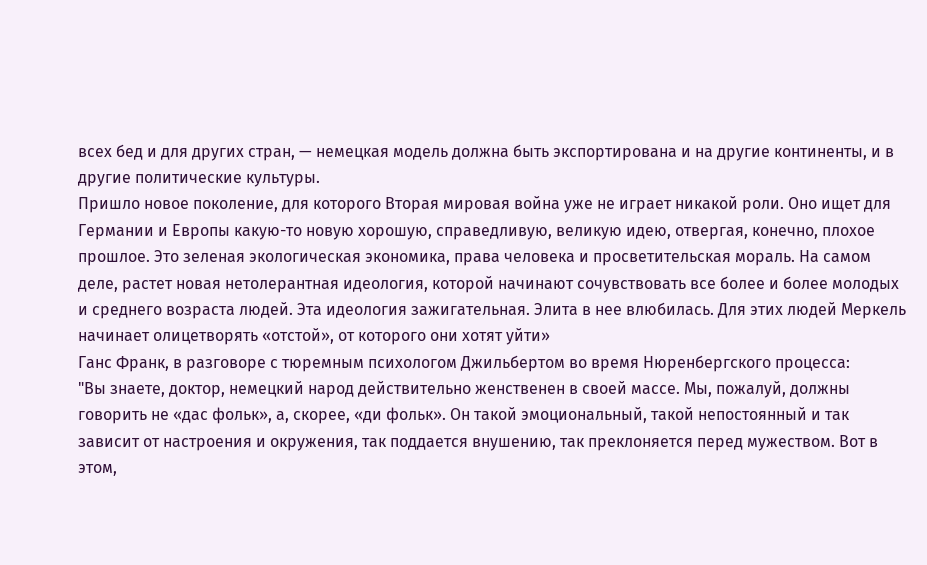всех бед и для других стран, — немецкая модель должна быть экспортирована и на другие континенты, и в другие политические культуры.
Пришло новое поколение, для которого Вторая мировая война уже не играет никакой роли. Оно ищет для Германии и Европы какую-то новую хорошую, справедливую, великую идею, отвергая, конечно, плохое прошлое. Это зеленая экологическая экономика, права человека и просветительская мораль. На самом деле, растет новая нетолерантная идеология, которой начинают сочувствовать все более и более молодых и среднего возраста людей. Эта идеология зажигательная. Элита в нее влюбилась. Для этих людей Меркель начинает олицетворять «отстой», от которого они хотят уйти»
Ганс Франк, в разговоре с тюремным психологом Джильбертом во время Нюренбергского процесса:
"Вы знаете, доктор, немецкий народ действительно женственен в своей массе. Мы, пожалуй, должны говорить не «дас фольк», а, скорее, «ди фольк». Он такой эмоциональный, такой непостоянный и так зависит от настроения и окружения, так поддается внушению, так преклоняется перед мужеством. Вот в этом,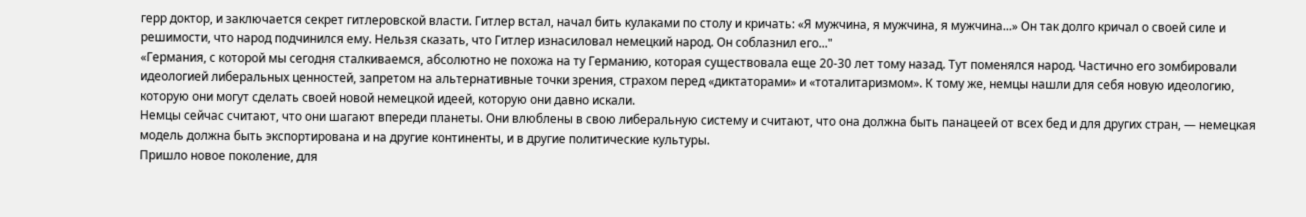герр доктор, и заключается секрет гитлеровской власти. Гитлер встал, начал бить кулаками по столу и кричать: «Я мужчина, я мужчина, я мужчина...» Он так долго кричал о своей силе и решимости, что народ подчинился ему. Нельзя сказать, что Гитлер изнасиловал немецкий народ. Он соблазнил его..."
«Германия, с которой мы сегодня сталкиваемся, абсолютно не похожа на ту Германию, которая существовала еще 20-30 лет тому назад. Тут поменялся народ. Частично его зомбировали идеологией либеральных ценностей, запретом на альтернативные точки зрения, страхом перед «диктаторами» и «тоталитаризмом». К тому же, немцы нашли для себя новую идеологию, которую они могут сделать своей новой немецкой идеей, которую они давно искали.
Немцы сейчас считают, что они шагают впереди планеты. Они влюблены в свою либеральную систему и считают, что она должна быть панацеей от всех бед и для других стран, — немецкая модель должна быть экспортирована и на другие континенты, и в другие политические культуры.
Пришло новое поколение, для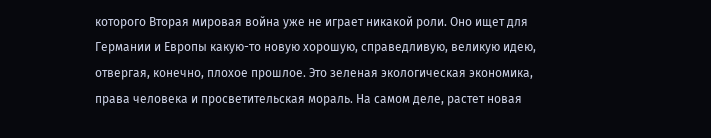которого Вторая мировая война уже не играет никакой роли. Оно ищет для Германии и Европы какую-то новую хорошую, справедливую, великую идею, отвергая, конечно, плохое прошлое. Это зеленая экологическая экономика, права человека и просветительская мораль. На самом деле, растет новая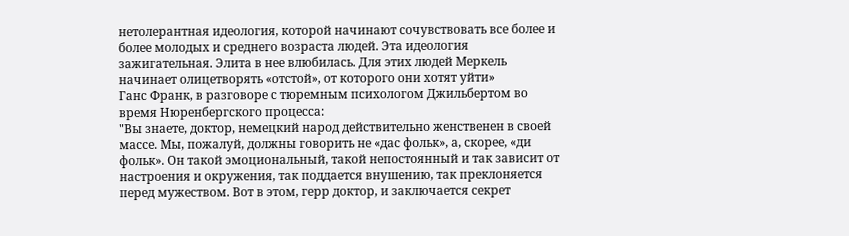нетолерантная идеология, которой начинают сочувствовать все более и более молодых и среднего возраста людей. Эта идеология зажигательная. Элита в нее влюбилась. Для этих людей Меркель начинает олицетворять «отстой», от которого они хотят уйти»
Ганс Франк, в разговоре с тюремным психологом Джильбертом во время Нюренбергского процесса:
"Вы знаете, доктор, немецкий народ действительно женственен в своей массе. Мы, пожалуй, должны говорить не «дас фольк», а, скорее, «ди фольк». Он такой эмоциональный, такой непостоянный и так зависит от настроения и окружения, так поддается внушению, так преклоняется перед мужеством. Вот в этом, герр доктор, и заключается секрет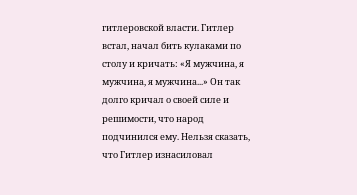гитлеровской власти. Гитлер встал, начал бить кулаками по столу и кричать: «Я мужчина, я мужчина, я мужчина...» Он так долго кричал о своей силе и решимости, что народ подчинился ему. Нельзя сказать, что Гитлер изнасиловал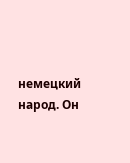немецкий народ. Он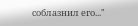соблазнил его..."